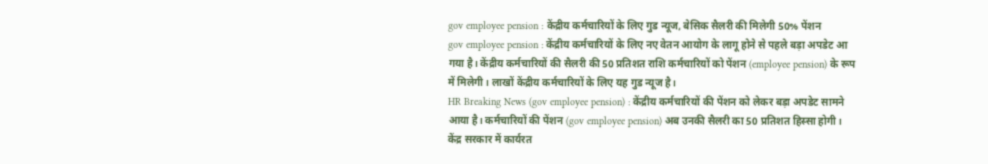gov employee pension : केंद्रीय कर्मचारियों के लिए गुड न्यूज, बेसिक सैलरी की मिलेगी 50% पेंशन
gov employee pension : केंद्रीय कर्मचारियों के लिए नए वेतन आयोग के लागू होने से पहले बड़ा अपडेट आ गया है। केंद्रीय कर्मचारियों की सैलरी की 50 प्रतिशत राशि कर्मचारियों को पेंशन (employee pension) के रूप में मिलेगी। लाखों केंद्रीय कर्मचारियों के लिए यह गुड न्यूज है।
HR Breaking News (gov employee pension) : केंद्रीय कर्मचारियों की पेंशन को लेकर बड़ा अपडेट सामने आया है। कर्मचारियों की पेंशन (gov employee pension) अब उनकी सैलरी का 50 प्रतिशत हिस्सा होगी। केंद्र सरकार में कार्यरत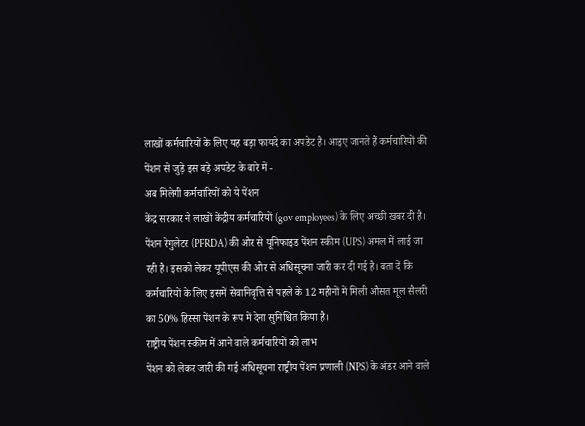लाखों कर्मचारियों के लिए यह बड़ा फायदे का अपडेट है। आइए जानते हैं कर्मचारियों की पेंशन से जुड़े इस बड़े अपडेट के बारे में -
अब मिलेगी कर्मचारियों को ये पेंशन
केंद्र सरकार ने लाखों केंद्रीय कर्मचारियों (gov employees) के लिए अच्छी खबर दी है। पेंशन रेगुलेटर (PFRDA) की ओर से यूनिफाइड पेंशन स्कीम (UPS) अमल में लाई जा रही है। इसको लेकर यूपीएस की ओर से अधिसूचना जारी कर दी गई है। बता दें कि कर्मचारियों के लिए इसमें सेवानिवृत्ति से पहले के 12 महीनों में मिली औसत मूल सैलरी का 50% हिस्सा पेंशन के रूप में देना सुनिश्चित किया है।
राष्ट्रीय पेंशन स्कीम में आने वाले कर्मचारियों को लाभ
पेंशन को लेकर जारी की गई अधिसूचना राष्ट्रीय पेंशन प्रणाली (NPS) के अंडर आने वाले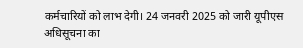कर्मचारियों को लाभ देगी। 24 जनवरी 2025 को जारी यूपीएस अधिसूचना का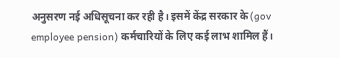अनुसरण नई अधिसूचना कर रही है। इसमें केंद्र सरकार के (gov employee pension) कर्मचारियों के लिए कई लाभ शामिल हैं।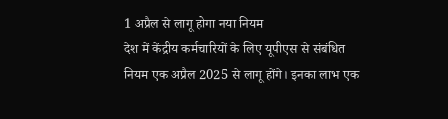1 अप्रैल से लागू होगा नया नियम
देश में केंद्रीय कर्मचारियों के लिए यूपीएस से संबंधित नियम एक अप्रैल 2025 से लागू होंगे। इनका लाभ एक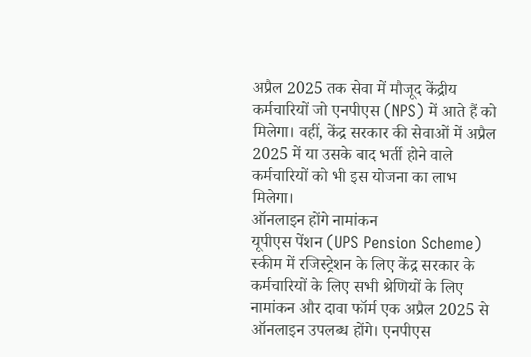अप्रैल 2025 तक सेवा में मौजूद केंद्रीय कर्मचारियों जो एनपीएस (NPS) में आते हैं को मिलेगा। वहीं, केंद्र सरकार की सेवाओं में अप्रैल 2025 में या उसके बाद भर्ती होने वाले कर्मचारियों को भी इस योजना का लाभ मिलेगा।
ऑनलाइन होंगे नामांकन
यूपीएस पेंशन (UPS Pension Scheme) स्कीम में रजिस्ट्रेशन के लिए केंद्र सरकार के कर्मचारियों के लिए सभी श्रेणियों के लिए नामांकन और दावा फॉर्म एक अप्रैल 2025 से ऑनलाइन उपलब्ध होंगे। एनपीएस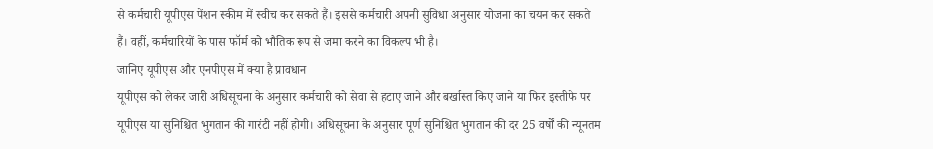से कर्मचारी यूपीएस पेंशन स्कीम में स्वीच कर सकते हैं। इससे कर्मचारी अपनी सुविधा अनुसार योजना का चयन कर सकते हैं। वहीं, कर्मचारियों के पास फॉर्म को भौतिक रूप से जमा करने का विकल्प भी है।
जानिए यूपीएस और एनपीएस में क्या है प्रावधान
यूपीएस को लेकर जारी अधिसूचना के अनुसार कर्मचारी को सेवा से हटाए जाने और बर्खास्त किए जाने या फिर इस्तीफे पर यूपीएस या सुनिश्चित भुगतान की गारंटी नहीं होगी। अधिसूचना के अनुसार पूर्ण सुनिश्चित भुगतान की दर 25 वर्षों की न्यूनतम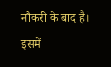नौकरी के बाद है। इसमें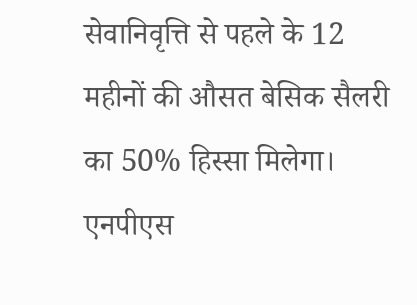सेवानिवृत्ति से पहले के 12 महीनों की औसत बेसिक सैलरी का 50% हिस्सा मिलेगा।
एनपीएस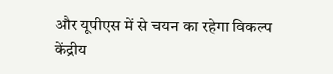और यूपीएस में से चयन का रहेगा विकल्प
केंद्रीय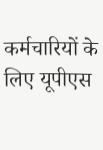कर्मचारियों के लिए यूपीएस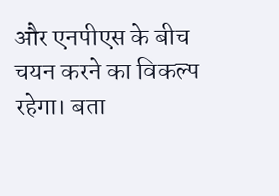और एनपीएस के बीच चयन करने का विकल्प रहेगा। बता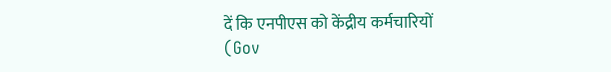दें कि एनपीएस को केंद्रीय कर्मचारियों (Gov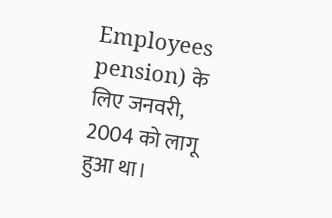Employees pension) के लिए जनवरी, 2004 को लागू हुआ था।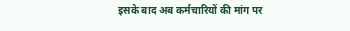इसके बाद अब कर्मचारियों की मांग पर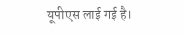यूपीएस लाई गई है।